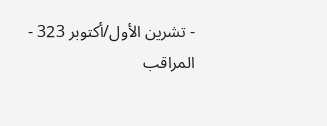- تشرين الأول/أكتوبر 323 - المراقب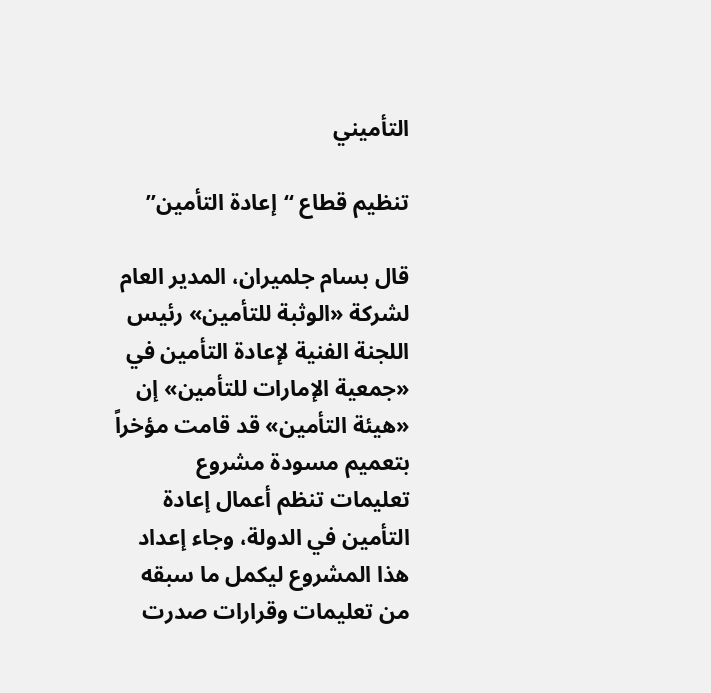التأميني

تنظيم قطاع “إعادة التأمين”

قال بسام جلميران، المدير العام لشركة «الوثبة للتأمين» رئيس اللجنة الفنية لإعادة التأمين في «جمعية الإمارات للتأمين» إن «هیئة التأمین» قد قامت مؤخراً بتعميم مسودة مشروع تعليمات تنظم أعمال إعادة التأمین في الدولة، وجاء إعداد هذا المشروع لیكمل ما سبقه من تعلیمات وقرارات صدرت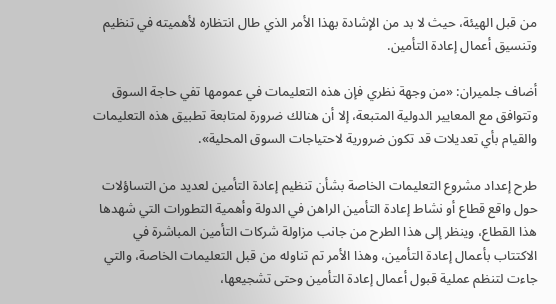من قبل الهیئة، حيث لا بد من الإشادة بهذا الأمر الذي طال انتظاره لأهمیته في تنظيم وتنسيق أعمال إعادة التأمین.

أضاف جلميران: «من وجهة نظري فإن هذه التعلیمات في عمومها تفي حاجة السوق وتتوافق مع المعاییر الدولیة المتبعة، إلا أن هنالك ضرورة لمتابعة تطبيق هذه التعلیمات والقیام بأي تعدیلات قد تكون ضروریة لاحتياجات السوق المحلیة».

طرح إعداد مشروع التعلیمات الخاصة بشأن تنظیم إعادة التأمین لعديد من التساؤلات حول واقع قطاع أو نشاط إعادة التأمین الراهن في الدولة وأهمية التطورات التي شهدها هذا القطاع، وينظر إلى هذا الطرح من جانب مزاولة شركات التأمین المباشرة في الاكتتاب بأعمال إعادة التأمین، وهذا الأمر تم تناوله من قبل التعلیمات الخاصة، والتي جاءت لتنظم عملیة قبول أعمال إعادة التأمین وحتى تشجیعها،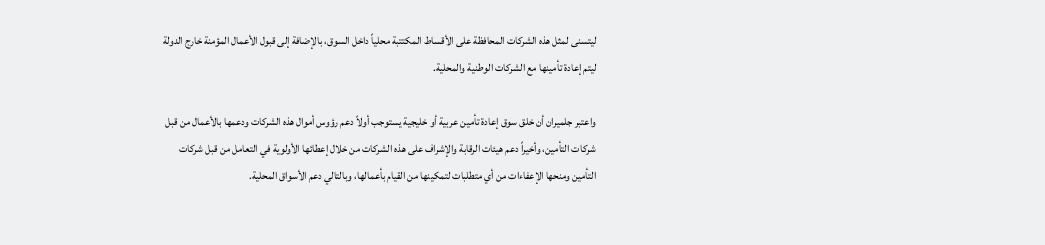لیتسنى لمثل هذه الشركات المحافظة على الأقساط المكتتبة محلیاً داخل السوق، بالإضافة إلى قبول الأعمال المؤمنة خارج الدولة لیتم إعادة تأمینها مع الشركات الوطنیة والمحلیة.

واعتبر جلميران أن خلق سوق إعادة تأمین عربیة أو خلیجیة یستوجب أولاً دعم رؤوس أموال هذه الشركات ودعمها بالأعمال من قبل شركات التأمین، وأخیراً دعم هیئات الرقابة والإشراف على هذه الشركات من خلال إعطائها الأولویة في التعامل من قبل شركات التأمین ومنحها الإعفاءات من أي متطلبات لتمكینها من القیام بأعمالها، وبالتالي دعم الأسواق المحلیة.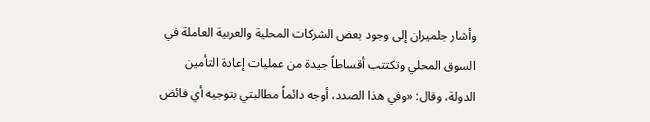وأشار جلميران إلى وجود بعض الشركات المحلية والعربية العاملة في السوق المحلي وتكتتب أقساطاً جيدة من عمليات إعادة التأمين الدولة، وقال: «وفي هذا الصدد، أوجه دائماً مطالبتي بتوجیه أي فائض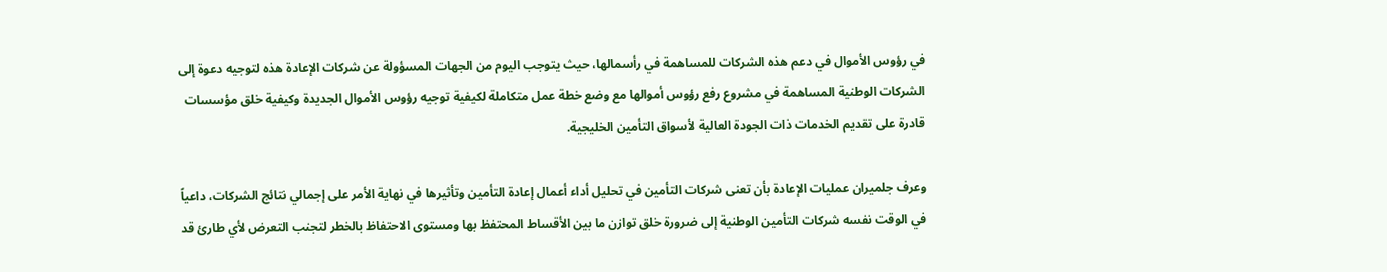في رؤوس الأموال في دعم هذه الشركات للمساهمة في رأسمالها، حيث یتوجب الیوم من الجهات المسؤولة عن شركات الإعادة هذه لتوجيه دعوة إلى الشركات الوطنیة المساهمة في مشروع رفع رؤوس أموالها مع وضع خطة عمل متكاملة لكیفیة توجیه رؤوس الأموال الجدیدة وكیفیة خلق مؤسسات قادرة على تقدیم الخدمات ذات الجودة العالیة لأسواق التأمین الخلیجیة.

وعرف جلميران عمليات الإعادة بأن تعنى شركات التأمین في تحلیل أداء أعمال إعادة التأمین وتأثیرها في نهایة الأمر على إجمالي نتائج الشركات، داعياً في الوقت نفسه شركات التأمین الوطنیة إلى ضرورة خلق توازن ما بین الأقساط المحتفظ بها ومستوى الاحتفاظ بالخطر لتجنب التعرض لأي طارئ قد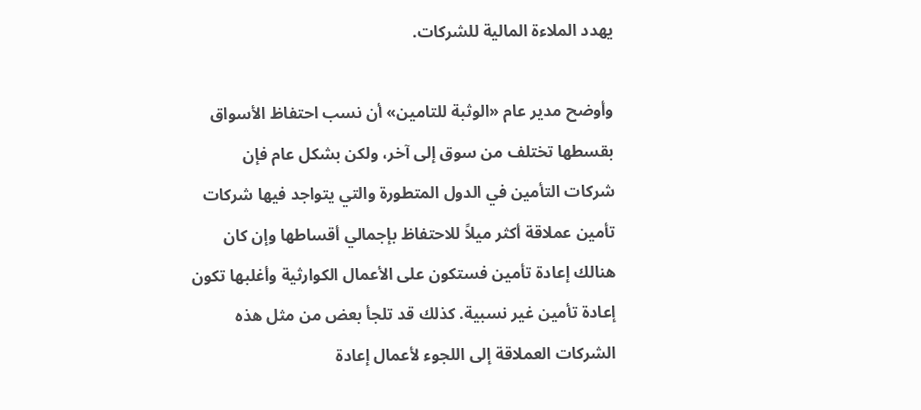یهدد الملاءة المالیة للشركات.

وأوضح مدير عام «الوثبة للتامين» أن نسب احتفاظ الأسواق بقسطها تختلف من سوق إلى آخر، ولكن بشكل عام فإن شركات التأمین في الدول المتطورة والتي یتواجد فیها شركات تأمين عملاقة أكثر میلاً للاحتفاظ بإجمالي أقساطها وإن كان هنالك إعادة تأمین فستكون على الأعمال الكوارثیة وأغلبها تكون إعادة تأمین غیر نسبیة. كذلك قد تلجأ بعض من مثل هذه الشركات العملاقة إلى اللجوء لأعمال إعادة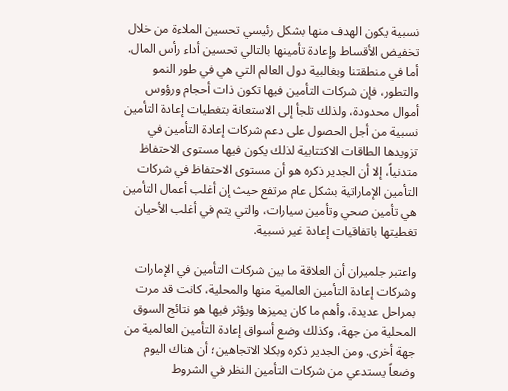نسبیة یكون الهدف منها بشكل رئیسي تحسین الملاءة من خلال تخفیض الأقساط وإعادة تأمینها بالتالي تحسین أداء رأس المال. أما في منطقتنا وبغالبیة دول العالم التي هي في طور النمو والتطور، فإن شركات التأمین فیها تكون ذات أحجام ورؤوس أموال محدودة، ولذلك تلجأ إلى الاستعانة بتغطیات إعادة التأمین نسبیة من أجل الحصول على دعم شركات إعادة التأمین في تزویدها الطاقات الاكتتابیة لذلك یكون فیها مستوى الاحتفاظ متدنياً، إلا أن الجدیر ذكره هو أن مستوى الاحتفاظ في شركات التأمین الإماراتیة بشكل عام مرتفع حیث إن أغلب أعمال التأمین هي تأمین صحي وتأمين سیارات، والتي یتم في أغلب الأحیان تغطیتها باتفاقیات إعادة غیر نسبیة.

واعتبر جلميران أن العلاقة ما بین شركات التأمین في الإمارات وشركات إعادة التأمین العالمیة منها والمحلیة، كانت قد مرت بمراحل عديدة، وأهم ما كان یمیزها ویؤثر فیها هو نتائج السوق المحلیة من جهة، وكذلك وضع أسواق إعادة التأمین العالمیة من جهة أخرى. ومن الجدير ذكره وبكلا الاتجاهین؛ أن هناك الیوم وضعاً يستدعي من شركات التأمین النظر في الشروط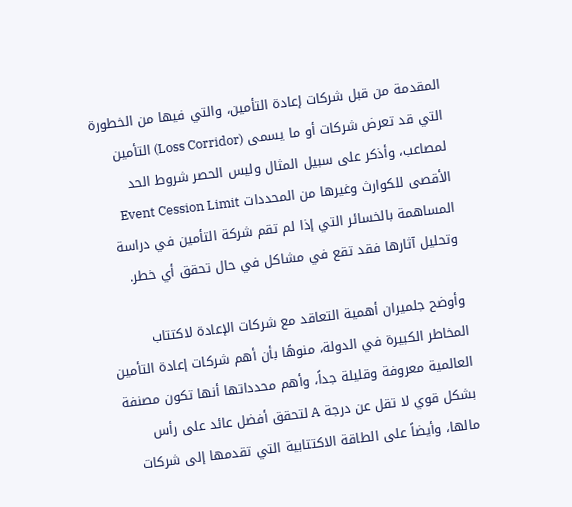المقدمة من قبل شركات إعادة التأمین، والتي فیها من الخطورة التي قد تعرض شركات أو ما یسمى (Loss Corridor) التأمين لمصاعب، وأذكر على سبیل المثال ولیس الحصر شروط الحد الأقصى للكوارث وغیرها من المحددات Event Cession Limit المساهمة بالخسائر التي إذا لم تقم شركة التأمین في دراسة وتحليل آثارها فقد تقع في مشاكل في حال تحقق أي خطر.

وأوضح جلميران أهمية التعاقد مع شركات الإعادة لاكتتاب المخاطر الكبيرة في الدولة، منوهًا بأن أهم شركات إعادة التأمین العالمیة معروفة وقليلة جداً، وأهم محدداتها أنها تكون مصنفة بشكل قوي لا تقل عن درجة A لتحقق أفضل عائد على رأس مالها، وأیضاً على الطاقة الاكتتابیة التي تقدمها إلى شركات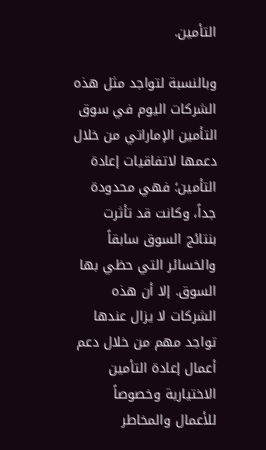التأمین.

وبالنسبة لتواجد مثل هذه الشركات الیوم في سوق التأمین الإماراتي من خلال دعمها لاتفاقيات إعادة التأمین؛ فهي محدودة جداً، وكانت قد تأثرت بنتائج السوق سابقاً والخسائر التي حظي بها السوق. إلا أن هذه الشركات لا یزال عندها تواجد مهم من خلال دعم أعمال إعادة التأمین الاختیاریة وخصوصاً للأعمال والمخاطر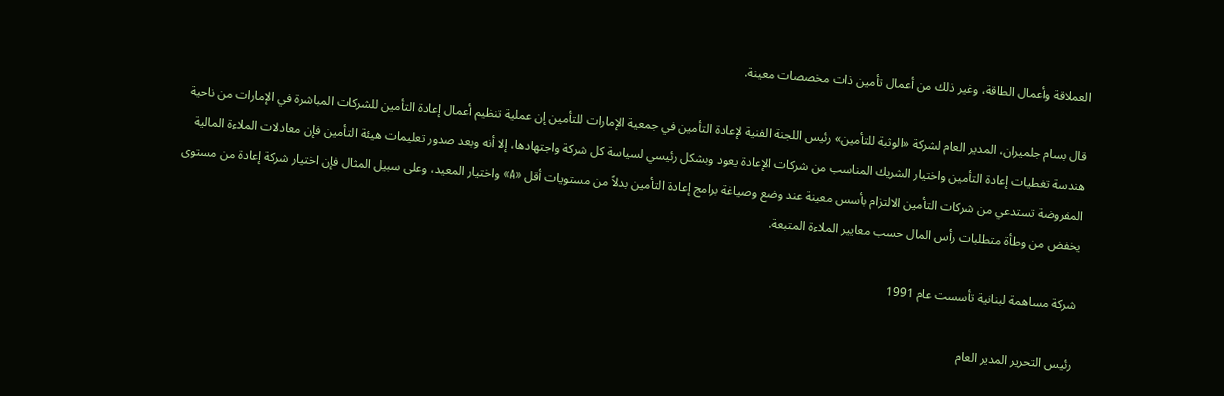العملاقة وأعمال الطاقة، وغیر ذلك من أعمال تأمین ذات مخصصات معینة.

قال بسام جلميران، المدير العام لشركة «الوثبة للتأمين» رئيس اللجنة الفنية لإعادة التأمين في جمعية الإمارات للتأمين إن عملیة تنظیم أعمال إعادة التأمین للشركات المباشرة في الإمارات من ناحیة هندسة تغطيات إعادة التأمین واختیار الشریك المناسب من شركات الإعادة یعود وبشكل رئیسي لسیاسة كل شركة واجتهادها، إلا أنه وبعد صدور تعلیمات هیئة التأمین فإن معادلات الملاءة المالیة المفروضة تستدعي من شركات التأمین الالتزام بأسس معینة عند وضع وصياغة برامج إعادة التأمین بدلاً من مستويات أقل «A» واختیار المعید، وعلى سبیل المثال فإن اختيار شركة إعادة من مستوى یخفض من وطأة متطلبات رأس المال حسب معاییر الملاءة المتبعة.

شركة مساهمة لبنانية تأسست عام 1991

رئيس التحرير المدير العام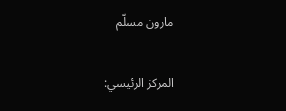مارون مسلّم

المركز الرئيسي: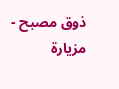ذوق مصبح - مزيارة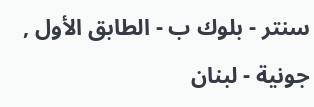سنتر - بلوك ب - الطابق الأول , جونية - لبنان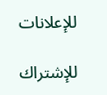للإعلانات

للإشتراك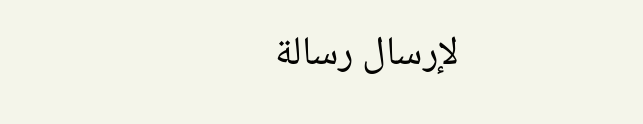لإرسال رسالة